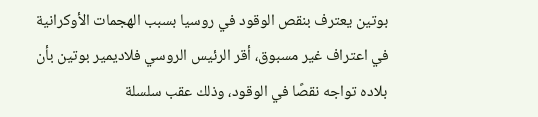بوتين يعترف بنقص الوقود في روسيا بسبب الهجمات الأوكرانية
في اعتراف غير مسبوق، أقر الرئيس الروسي فلاديمير بوتين بأن بلاده تواجه نقصًا في الوقود، وذلك عقب سلسلة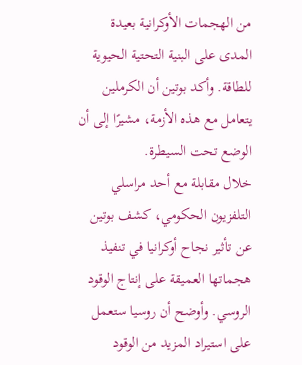من الهجمات الأوكرانية بعيدة المدى على البنية التحتية الحيوية للطاقة. وأكد بوتين أن الكرملين يتعامل مع هذه الأزمة، مشيرًا إلى أن الوضع تحت السيطرة.
خلال مقابلة مع أحد مراسلي التلفزيون الحكومي، كشف بوتين عن تأثير نجاح أوكرانيا في تنفيذ هجماتها العميقة على إنتاج الوقود الروسي. وأوضح أن روسيا ستعمل على استيراد المزيد من الوقود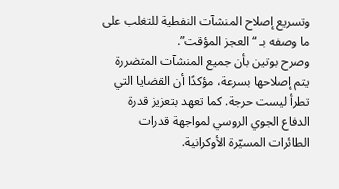وتسريع إصلاح المنشآت النفطية للتغلب على ما وصفه بـ “العجز المؤقت”.
وصرح بوتين بأن جميع المنشآت المتضررة يتم إصلاحها بسرعة، مؤكدًا أن القضايا التي تطرأ ليست حرجة. كما تعهد بتعزيز قدرة الدفاع الجوي الروسي لمواجهة قدرات الطائرات المسيّرة الأوكرانية.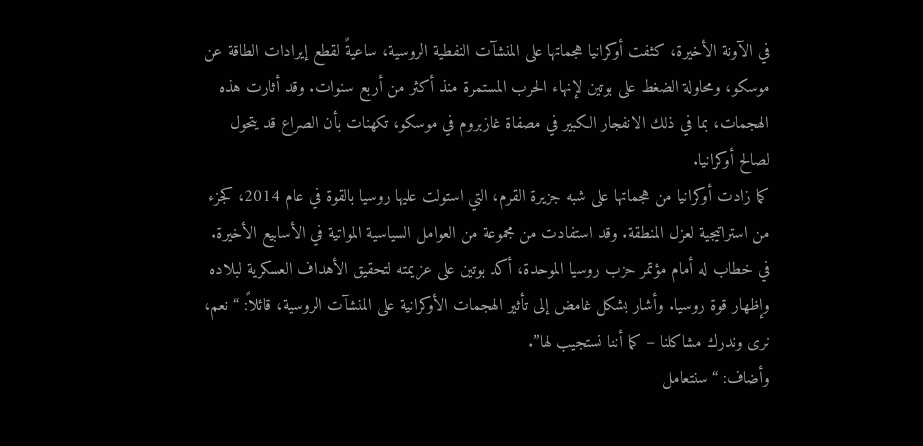في الآونة الأخيرة، كثفت أوكرانيا هجماتها على المنشآت النفطية الروسية، ساعيةً لقطع إيرادات الطاقة عن موسكو، ومحاولة الضغط على بوتين لإنهاء الحرب المستمرة منذ أكثر من أربع سنوات. وقد أثارت هذه الهجمات، بما في ذلك الانفجار الكبير في مصفاة غازبروم في موسكو، تكهنات بأن الصراع قد يتحول لصالح أوكرانيا.
كما زادت أوكرانيا من هجماتها على شبه جزيرة القرم، التي استولت عليها روسيا بالقوة في عام 2014، كجزء من استراتيجية لعزل المنطقة. وقد استفادت من مجموعة من العوامل السياسية المواتية في الأسابيع الأخيرة.
في خطاب له أمام مؤتمر حزب روسيا الموحدة، أكد بوتين على عزيمته لتحقيق الأهداف العسكرية لبلاده وإظهار قوة روسيا. وأشار بشكل غامض إلى تأثير الهجمات الأوكرانية على المنشآت الروسية، قائلاً: “نعم، نرى وندرك مشاكلنا – كما أننا نستجيب لها”.
وأضاف: “سنتعامل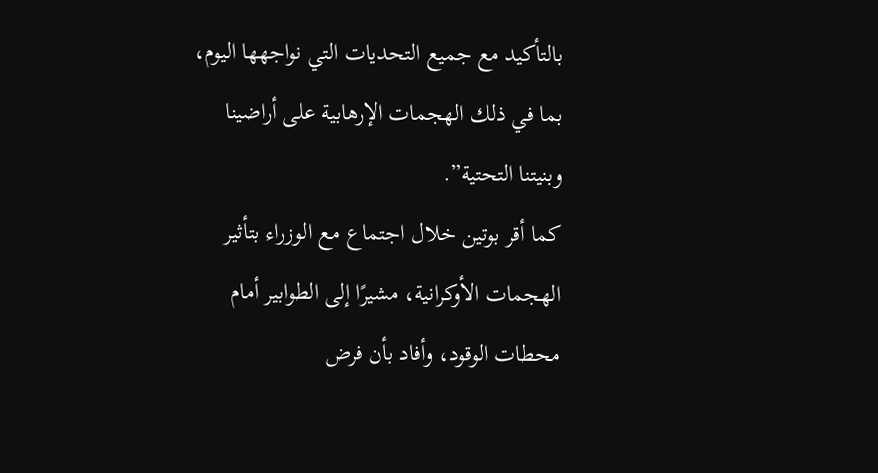بالتأكيد مع جميع التحديات التي نواجهها اليوم، بما في ذلك الهجمات الإرهابية على أراضينا وبنيتنا التحتية”.
كما أقر بوتين خلال اجتماع مع الوزراء بتأثير الهجمات الأوكرانية، مشيرًا إلى الطوابير أمام محطات الوقود، وأفاد بأن فرض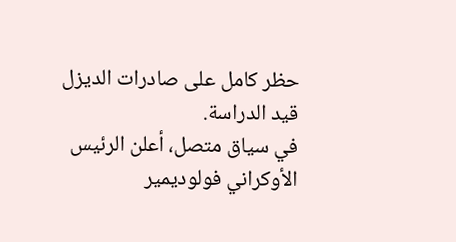حظر كامل على صادرات الديزل قيد الدراسة.
في سياق متصل، أعلن الرئيس الأوكراني فولوديمير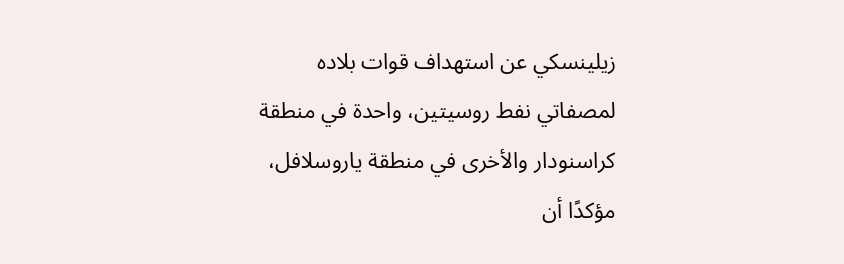زيلينسكي عن استهداف قوات بلاده لمصفاتي نفط روسيتين، واحدة في منطقة كراسنودار والأخرى في منطقة ياروسلافل، مؤكدًا أن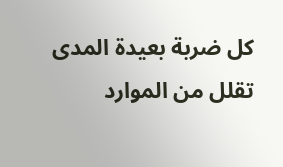كل ضربة بعيدة المدى تقلل من الموارد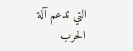التي تدعم آلة الحرب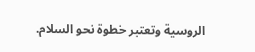الروسية وتعتبر خطوة نحو السلام.